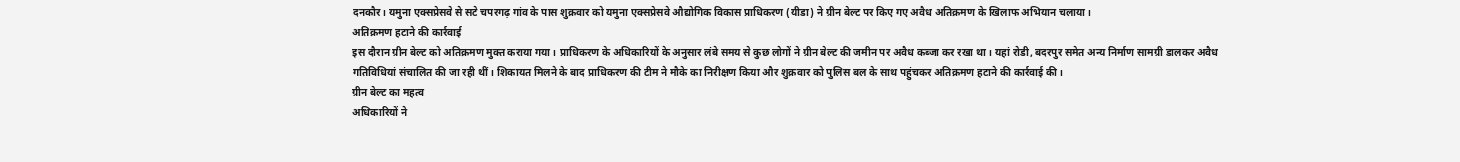दनकौर। यमुना एक्सप्रेसवे से सटे चपरगढ़ गांव के पास शुक्रवार को यमुना एक्सप्रेसवे औद्योगिक विकास प्राधिकरण (यीडा) ने ग्रीन बेल्ट पर किए गए अवैध अतिक्रमण के खिलाफ अभियान चलाया।
अतिक्रमण हटाने की कार्रवाई
इस दौरान ग्रीन बेल्ट को अतिक्रमण मुक्त कराया गया। प्राधिकरण के अधिकारियों के अनुसार लंबे समय से कुछ लोगों ने ग्रीन बेल्ट की जमीन पर अवैध कब्जा कर रखा था। यहां रोडी, बदरपुर समेत अन्य निर्माण सामग्री डालकर अवैध गतिविधियां संचालित की जा रही थीं। शिकायत मिलने के बाद प्राधिकरण की टीम ने मौके का निरीक्षण किया और शुक्रवार को पुलिस बल के साथ पहुंचकर अतिक्रमण हटाने की कार्रवाई की।
ग्रीन बेल्ट का महत्व
अधिकारियों ने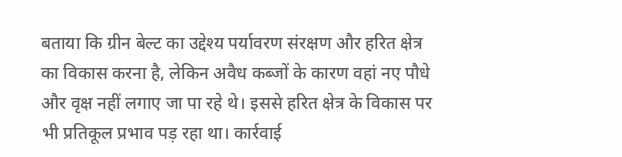बताया कि ग्रीन बेल्ट का उद्देश्य पर्यावरण संरक्षण और हरित क्षेत्र का विकास करना है, लेकिन अवैध कब्जों के कारण वहां नए पौधे और वृक्ष नहीं लगाए जा पा रहे थे। इससे हरित क्षेत्र के विकास पर भी प्रतिकूल प्रभाव पड़ रहा था। कार्रवाई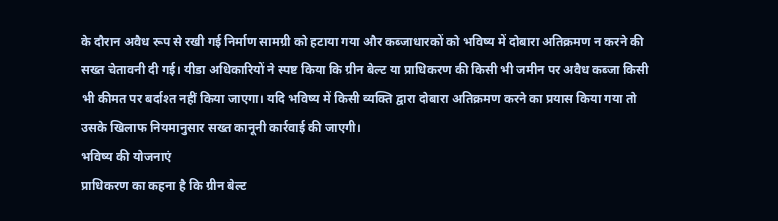के दौरान अवैध रूप से रखी गई निर्माण सामग्री को हटाया गया और कब्जाधारकों को भविष्य में दोबारा अतिक्रमण न करने की सख्त चेतावनी दी गई। यीडा अधिकारियों ने स्पष्ट किया कि ग्रीन बेल्ट या प्राधिकरण की किसी भी जमीन पर अवैध कब्जा किसी भी कीमत पर बर्दाश्त नहीं किया जाएगा। यदि भविष्य में किसी व्यक्ति द्वारा दोबारा अतिक्रमण करने का प्रयास किया गया तो उसके खिलाफ नियमानुसार सख्त कानूनी कार्रवाई की जाएगी।
भविष्य की योजनाएं
प्राधिकरण का कहना है कि ग्रीन बेल्ट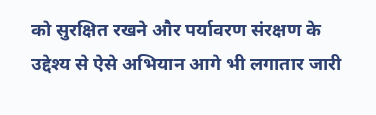को सुरक्षित रखने और पर्यावरण संरक्षण के उद्देश्य से ऐसे अभियान आगे भी लगातार जारी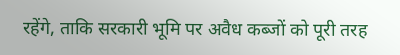रहेंगे, ताकि सरकारी भूमि पर अवैध कब्जों को पूरी तरह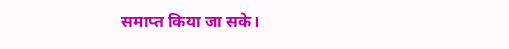समाप्त किया जा सके।